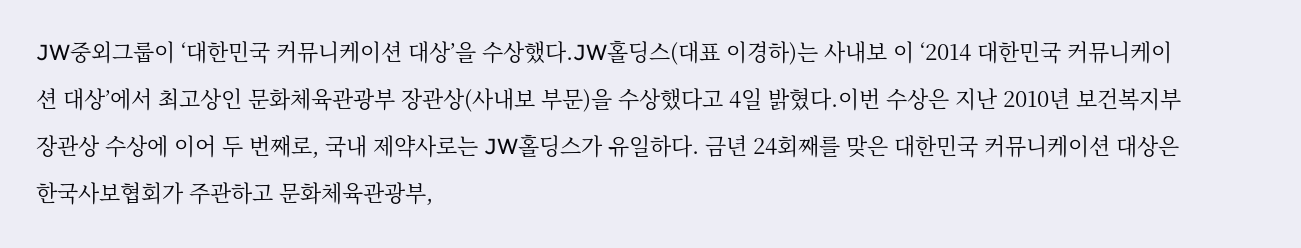JW중외그룹이 ‘대한민국 커뮤니케이션 대상’을 수상했다.JW홀딩스(대표 이경하)는 사내보 이 ‘2014 대한민국 커뮤니케이션 대상’에서 최고상인 문화체육관광부 장관상(사내보 부문)을 수상했다고 4일 밝혔다.이번 수상은 지난 2010년 보건복지부 장관상 수상에 이어 두 번째로, 국내 제약사로는 JW홀딩스가 유일하다. 금년 24회째를 맞은 대한민국 커뮤니케이션 대상은 한국사보협회가 주관하고 문화체육관광부,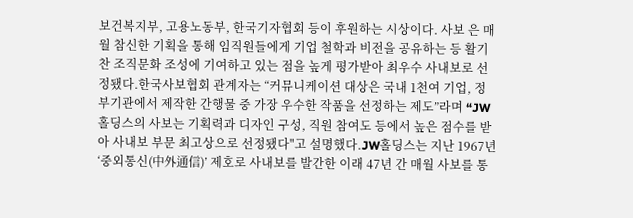보건복지부, 고용노동부, 한국기자협회 등이 후원하는 시상이다. 사보 은 매월 참신한 기획을 통해 임직원들에게 기업 철학과 비전을 공유하는 등 활기찬 조직문화 조성에 기여하고 있는 점을 높게 평가받아 최우수 사내보로 선정됐다.한국사보협회 관계자는 “커뮤니케이션 대상은 국내 1천여 기업, 정부기관에서 제작한 간행물 중 가장 우수한 작품을 선정하는 제도”라며 “JW홀딩스의 사보는 기획력과 디자인 구성, 직원 참여도 등에서 높은 점수를 받아 사내보 부문 최고상으로 선정됐다"고 설명했다.JW홀딩스는 지난 1967년 ‘중외통신(中外通信)’ 제호로 사내보를 발간한 이래 47년 간 매월 사보를 통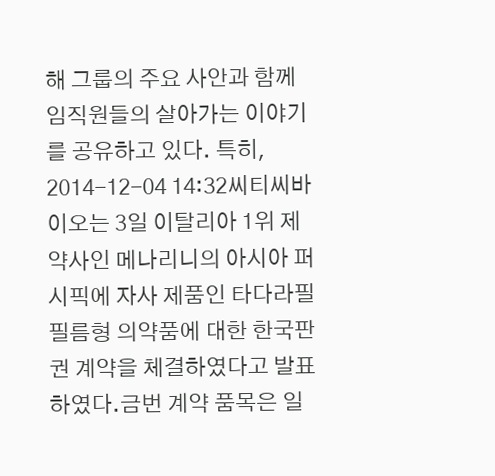해 그룹의 주요 사안과 함께 임직원들의 살아가는 이야기를 공유하고 있다. 특히,
2014-12-04 14:32씨티씨바이오는 3일 이탈리아 1위 제약사인 메나리니의 아시아 퍼시픽에 자사 제품인 타다라필 필름형 의약품에 대한 한국판권 계약을 체결하였다고 발표하였다.금번 계약 품목은 일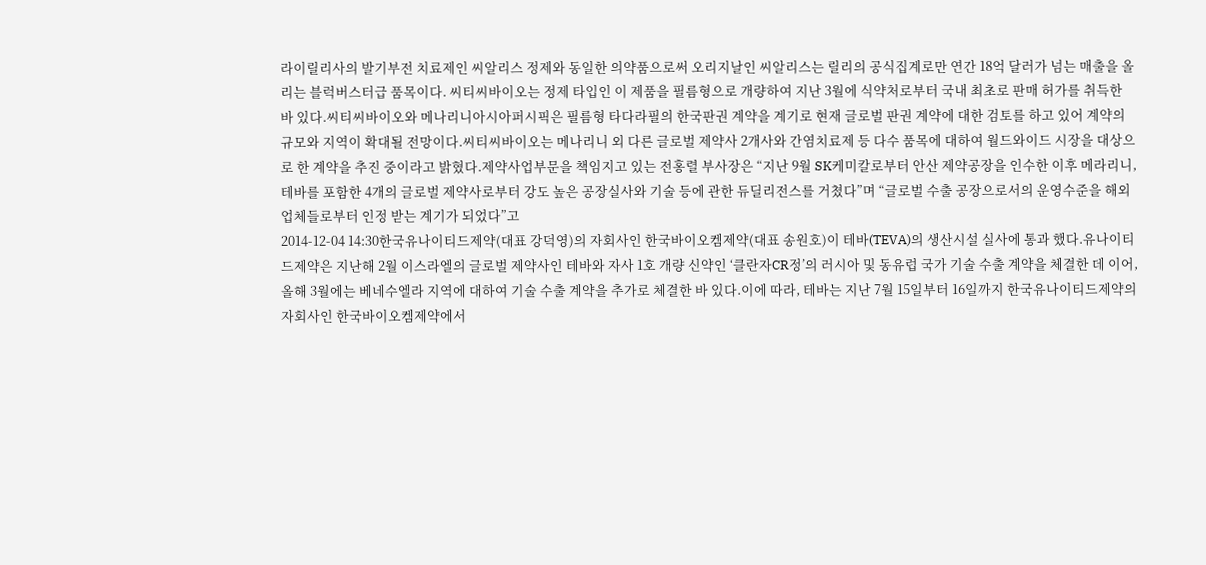라이릴리사의 발기부전 치료제인 씨알리스 정제와 동일한 의약품으로써 오리지날인 씨알리스는 릴리의 공식집계로만 연간 18억 달러가 넘는 매출을 올리는 블럭버스터급 품목이다. 씨티씨바이오는 정제 타입인 이 제품을 필름형으로 개량하여 지난 3월에 식약처로부터 국내 최초로 판매 허가를 취득한 바 있다.씨티씨바이오와 메나리니아시아퍼시픽은 필름형 타다라필의 한국판권 계약을 계기로 현재 글로벌 판권 계약에 대한 검토를 하고 있어 계약의 규모와 지역이 확대될 전망이다.씨티씨바이오는 메나리니 외 다른 글로벌 제약사 2개사와 간염치료제 등 다수 품목에 대하여 월드와이드 시장을 대상으로 한 계약을 추진 중이라고 밝혔다.제약사업부문을 책임지고 있는 전홍렬 부사장은 “지난 9월 SK케미칼로부터 안산 제약공장을 인수한 이후 메라리니, 테바를 포함한 4개의 글로벌 제약사로부터 강도 높은 공장실사와 기술 등에 관한 듀딜리전스를 거쳤다”며 “글로벌 수출 공장으로서의 운영수준을 해외 업체들로부터 인정 받는 계기가 되었다”고
2014-12-04 14:30한국유나이티드제약(대표 강덕영)의 자회사인 한국바이오켐제약(대표 송원호)이 테바(TEVA)의 생산시설 실사에 통과 했다.유나이티드제약은 지난해 2월 이스라엘의 글로벌 제약사인 테바와 자사 1호 개량 신약인 ‘클란자CR정’의 러시아 및 동유럽 국가 기술 수출 계약을 체결한 데 이어, 올해 3월에는 베네수엘라 지역에 대하여 기술 수출 계약을 추가로 체결한 바 있다.이에 따라, 테바는 지난 7월 15일부터 16일까지 한국유나이티드제약의 자회사인 한국바이오켐제약에서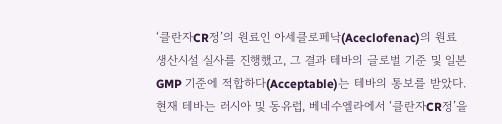‘클란자CR정’의 원료인 아세클로페낙(Aceclofenac)의 원료 생산시설 실사를 진행했고, 그 결과 테바의 글로벌 기준 및 일본 GMP 기준에 적합하다(Acceptable)는 테바의 통보를 받았다.현재 테바는 러시아 및 동유럽, 베네수엘라에서 ‘클란자CR정’을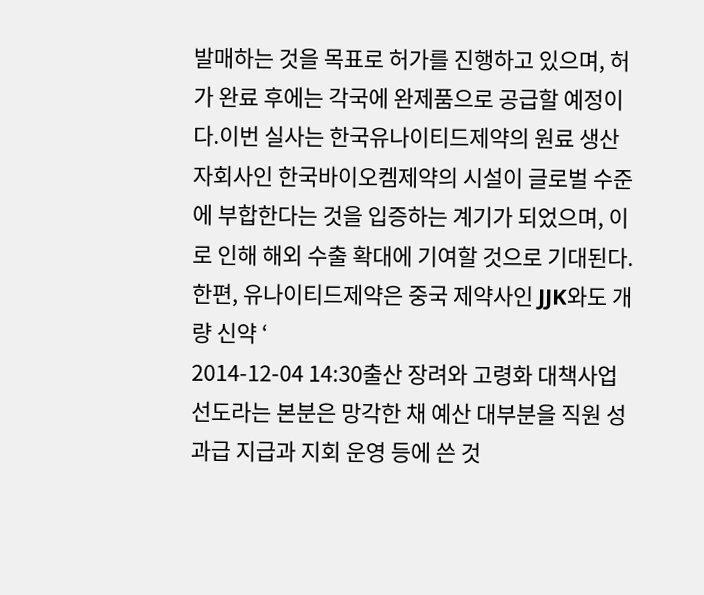발매하는 것을 목표로 허가를 진행하고 있으며, 허가 완료 후에는 각국에 완제품으로 공급할 예정이다.이번 실사는 한국유나이티드제약의 원료 생산 자회사인 한국바이오켐제약의 시설이 글로벌 수준에 부합한다는 것을 입증하는 계기가 되었으며, 이로 인해 해외 수출 확대에 기여할 것으로 기대된다.한편, 유나이티드제약은 중국 제약사인 JJK와도 개량 신약 ‘
2014-12-04 14:30출산 장려와 고령화 대책사업 선도라는 본분은 망각한 채 예산 대부분을 직원 성과급 지급과 지회 운영 등에 쓴 것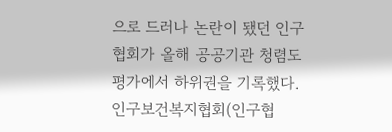으로 드러나 논란이 됐던 인구협회가 올해 공공기관 청렴도 평가에서 하위권을 기록했다.인구보건복지협회(인구협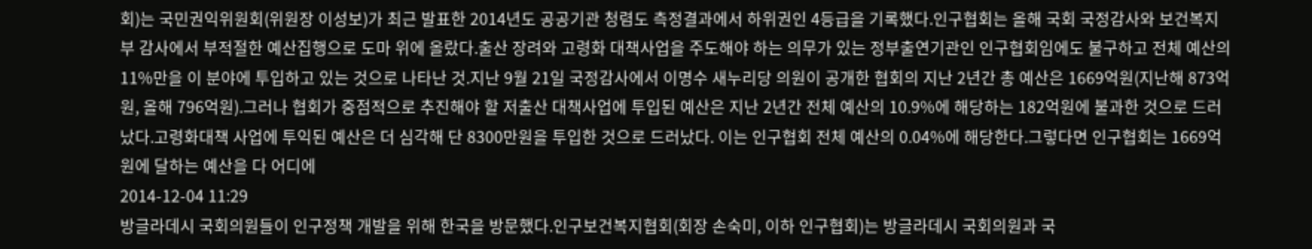회)는 국민권익위원회(위원장 이성보)가 최근 발표한 2014년도 공공기관 청렴도 측정결과에서 하위권인 4등급을 기록했다.인구협회는 올해 국회 국정감사와 보건복지부 감사에서 부적절한 예산집행으로 도마 위에 올랐다.출산 장려와 고령화 대책사업을 주도해야 하는 의무가 있는 정부출연기관인 인구협회임에도 불구하고 전체 예산의 11%만을 이 분야에 투입하고 있는 것으로 나타난 것.지난 9월 21일 국정감사에서 이명수 새누리당 의원이 공개한 협회의 지난 2년간 총 예산은 1669억원(지난해 873억원, 올해 796억원).그러나 협회가 중점적으로 추진해야 할 저출산 대책사업에 투입된 예산은 지난 2년간 전체 예산의 10.9%에 해당하는 182억원에 불과한 것으로 드러났다.고령화대책 사업에 투익된 예산은 더 심각해 단 8300만원을 투입한 것으로 드러났다. 이는 인구협회 전체 예산의 0.04%에 해당한다.그렇다면 인구협회는 1669억원에 달하는 예산을 다 어디에
2014-12-04 11:29
방글라데시 국회의원들이 인구정책 개발을 위해 한국을 방문했다.인구보건복지협회(회장 손숙미, 이하 인구협회)는 방글라데시 국회의원과 국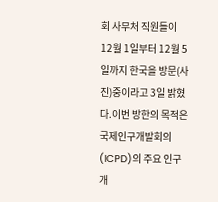회 사무처 직원들이 12월 1일부터 12월 5일까지 한국을 방문(사진)중이라고 3일 밝혔다.이번 방한의 목적은 국제인구개발회의 (ICPD)의 주요 인구개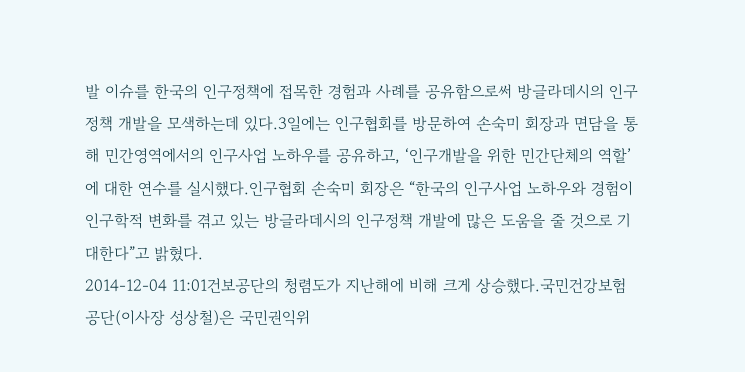발 이슈를 한국의 인구정책에 접목한 경험과 사례를 공유함으로써 방글라데시의 인구정책 개발을 모색하는데 있다.3일에는 인구협회를 방문하여 손숙미 회장과 면담을 통해 민간영역에서의 인구사업 노하우를 공유하고, ‘인구개발을 위한 민간단체의 역할’에 대한 연수를 실시했다.인구협회 손숙미 회장은 “한국의 인구사업 노하우와 경험이 인구학적 변화를 겪고 있는 방글라데시의 인구정책 개발에 많은 도움을 줄 것으로 기대한다”고 밝혔다.
2014-12-04 11:01건보공단의 청렴도가 지난해에 비해 크게 상승했다.국민건강보험공단(이사장 성상철)은 국민권익위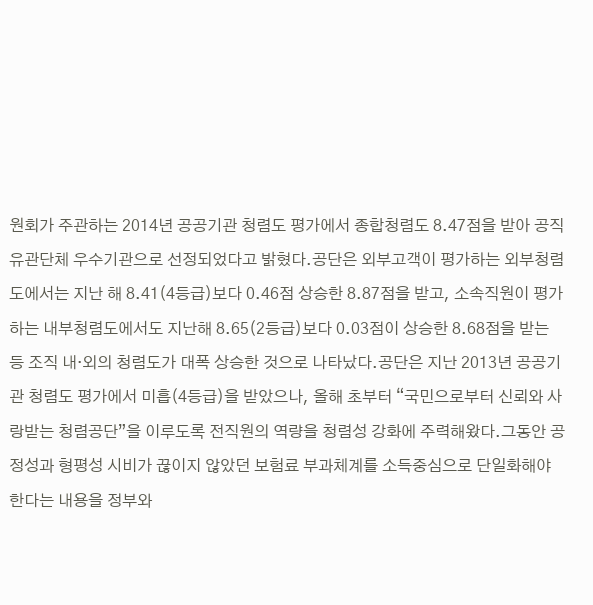원회가 주관하는 2014년 공공기관 청렴도 평가에서 종합청렴도 8.47점을 받아 공직유관단체 우수기관으로 선정되었다고 밝혔다.공단은 외부고객이 평가하는 외부청렴도에서는 지난 해 8.41(4등급)보다 0.46점 상승한 8.87점을 받고, 소속직원이 평가하는 내부청렴도에서도 지난해 8.65(2등급)보다 0.03점이 상승한 8.68점을 받는 등 조직 내·외의 청렴도가 대폭 상승한 것으로 나타났다.공단은 지난 2013년 공공기관 청렴도 평가에서 미흡(4등급)을 받았으나, 올해 초부터 “국민으로부터 신뢰와 사랑받는 청렴공단”을 이루도록 전직원의 역량을 청렴성 강화에 주력해왔다.그동안 공정성과 형평성 시비가 끊이지 않았던 보험료 부과체계를 소득중심으로 단일화해야 한다는 내용을 정부와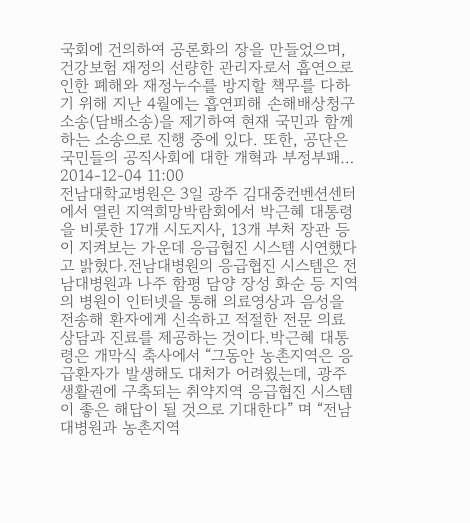국회에 건의하여 공론화의 장을 만들었으며, 건강보험 재정의 선량한 관리자로서 흡연으로 인한 폐해와 재정누수를 방지할 책무를 다하기 위해 지난 4월에는 흡연피해 손해배상청구소송(담배소송)을 제기하여 현재 국민과 함께하는 소송으로 진행 중에 있다. 또한, 공단은 국민들의 공직사회에 대한 개혁과 부정부패…
2014-12-04 11:00
전남대학교병원은 3일 광주 김대중컨벤션센터에서 열린 지역희망박람회에서 박근혜 대통령을 비롯한 17개 시도지사, 13개 부처 장관 등이 지켜보는 가운데 응급협진 시스템 시연했다고 밝혔다.전남대병원의 응급협진 시스템은 전남대병원과 나주 함평 담양 장성 화순 등 지역의 병원이 인터넷을 통해 의료영상과 음성을 전송해 환자에게 신속하고 적절한 전문 의료상담과 진료를 제공하는 것이다.박근혜 대통령은 개막식 축사에서 “그동안 농촌지역은 응급환자가 발생해도 대처가 어려웠는데, 광주생활권에 구축되는 취약지역 응급협진 시스템이 좋은 해답이 될 것으로 기대한다” 며 “전남대병원과 농촌지역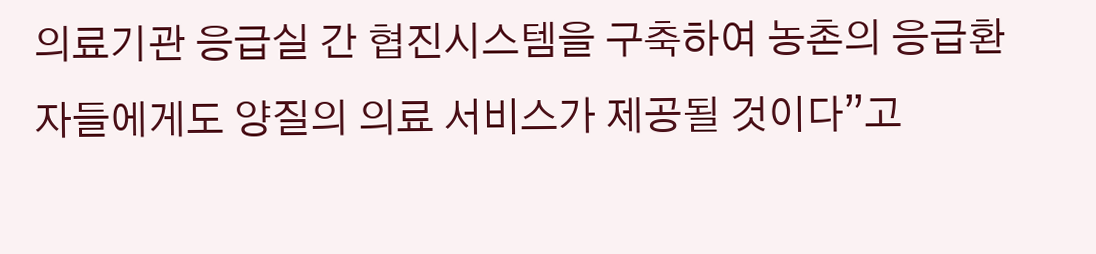의료기관 응급실 간 협진시스템을 구축하여 농촌의 응급환자들에게도 양질의 의료 서비스가 제공될 것이다”고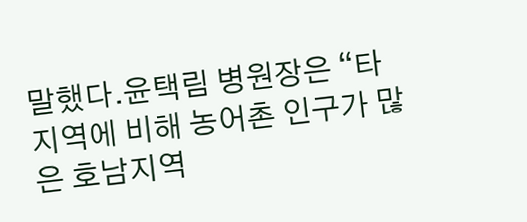말했다.윤택림 병원장은 “타 지역에 비해 농어촌 인구가 많은 호남지역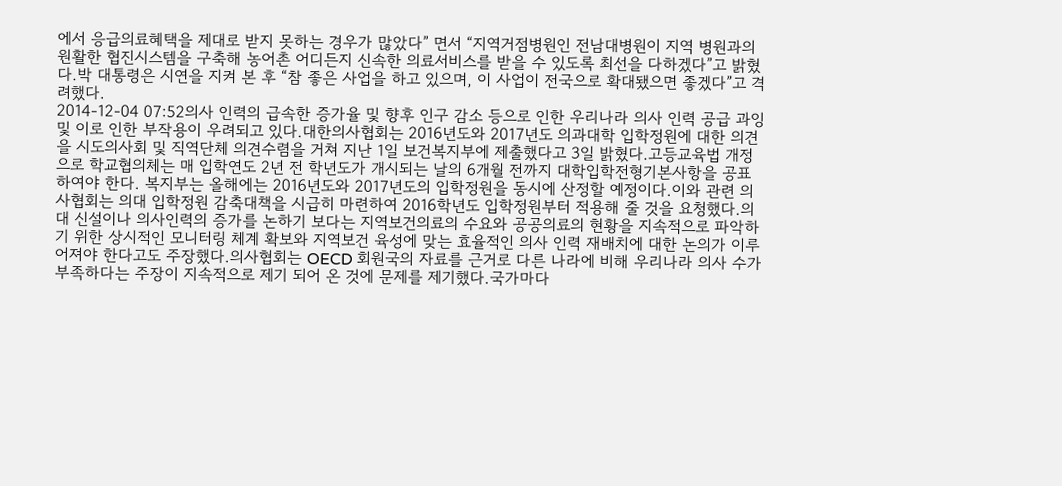에서 응급의료혜택을 제대로 받지 못하는 경우가 많았다” 면서 “지역거점병원인 전남대병원이 지역 병원과의 원활한 협진시스템을 구축해 농어촌 어디든지 신속한 의료서비스를 받을 수 있도록 최선을 다하겠다”고 밝혔다.박 대통령은 시연을 지켜 본 후 “참 좋은 사업을 하고 있으며, 이 사업이 전국으로 확대됐으면 좋겠다”고 격려했다.
2014-12-04 07:52의사 인력의 급속한 증가율 및 향후 인구 감소 등으로 인한 우리나라 의사 인력 공급 과잉 및 이로 인한 부작용이 우려되고 있다.대한의사협회는 2016년도와 2017년도 의과대학 입학정원에 대한 의견을 시도의사회 및 직역단체 의견수렴을 거쳐 지난 1일 보건복지부에 제출했다고 3일 밝혔다.고등교육법 개정으로 학교협의체는 매 입학연도 2년 전 학년도가 개시되는 날의 6개월 전까지 대학입학전형기본사항을 공표하여야 한다. 복지부는 올해에는 2016년도와 2017년도의 입학정원을 동시에 산정할 예정이다.이와 관련 의사협회는 의대 입학정원 감축대책을 시급히 마련하여 2016학년도 입학정원부터 적용해 줄 것을 요청했다.의대 신설이나 의사인력의 증가를 논하기 보다는 지역보건의료의 수요와 공공의료의 현황을 지속적으로 파악하기 위한 상시적인 모니터링 체계 확보와 지역보건 육성에 맞는 효율적인 의사 인력 재배치에 대한 논의가 이루어져야 한다고도 주장했다.의사협회는 OECD 회원국의 자료를 근거로 다른 나라에 비해 우리나라 의사 수가 부족하다는 주장이 지속적으로 제기 되어 온 것에 문제를 제기했다.국가마다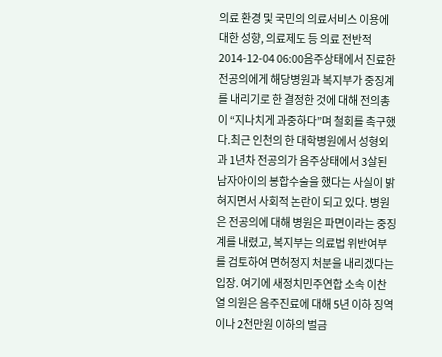의료 환경 및 국민의 의료서비스 이용에 대한 성향, 의료제도 등 의료 전반적
2014-12-04 06:00음주상태에서 진료한 전공의에게 해당병원과 복지부가 중징계를 내리기로 한 결정한 것에 대해 전의총이 “지나치게 과중하다”며 철회를 촉구했다.최근 인천의 한 대학병원에서 성형외과 1년차 전공의가 음주상태에서 3살된 남자아이의 봉합수술을 했다는 사실이 밝혀지면서 사회적 논란이 되고 있다. 병원은 전공의에 대해 병원은 파면이라는 중징계를 내렸고, 복지부는 의료법 위반여부를 검토하여 면허정지 처분을 내리겠다는 입장. 여기에 새정치민주연합 소속 이찬열 의원은 음주진료에 대해 5년 이하 징역이나 2천만원 이하의 벌금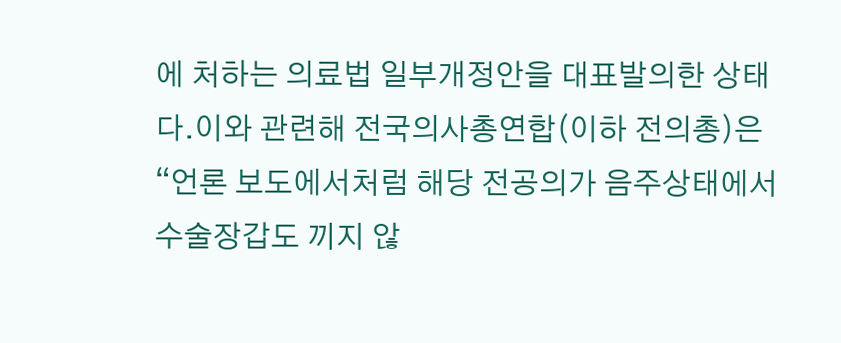에 처하는 의료법 일부개정안을 대표발의한 상태다.이와 관련해 전국의사총연합(이하 전의총)은 “언론 보도에서처럼 해당 전공의가 음주상태에서 수술장갑도 끼지 않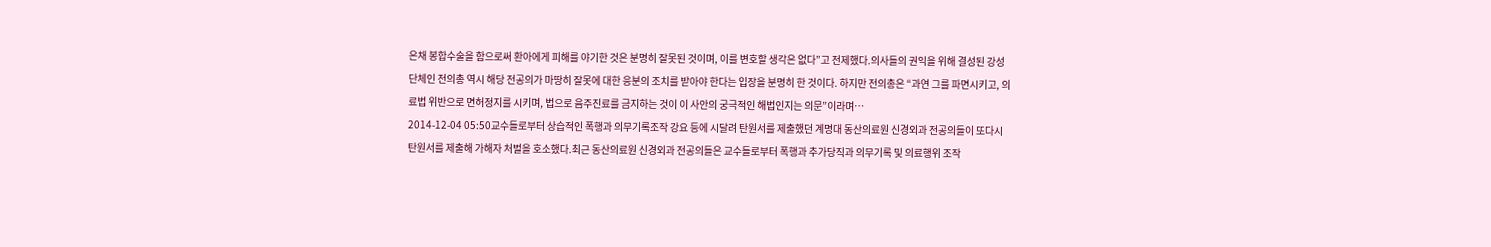은채 봉합수술을 함으로써 환아에게 피해를 야기한 것은 분명히 잘못된 것이며, 이를 변호할 생각은 없다”고 전제했다.의사들의 권익을 위해 결성된 강성 단체인 전의총 역시 해당 전공의가 마땅히 잘못에 대한 응분의 조치를 받아야 한다는 입장을 분명히 한 것이다. 하지만 전의총은 “과연 그를 파면시키고, 의료법 위반으로 면허정지를 시키며, 법으로 음주진료를 금지하는 것이 이 사안의 궁극적인 해법인지는 의문”이라며…
2014-12-04 05:50교수들로부터 상습적인 폭행과 의무기록조작 강요 등에 시달려 탄원서를 제출했던 계명대 동산의료원 신경외과 전공의들이 또다시 탄원서를 제출해 가해자 처벌을 호소했다.최근 동산의료원 신경외과 전공의들은 교수들로부터 폭행과 추가당직과 의무기록 및 의료행위 조작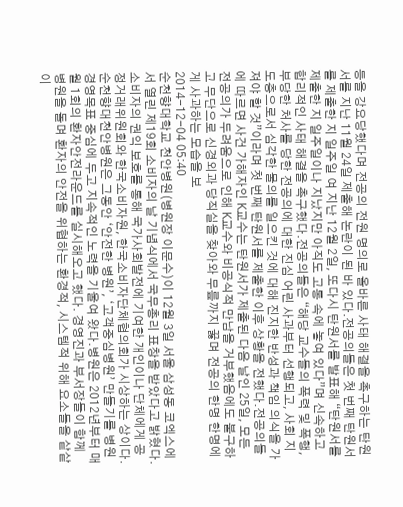등을 강요당했다며 전공의 전원 명의로 올바른 사태 해결을 촉구하는 탄원서를 지난 11월 24일 제출해 논란이 된 바 있다.전공의들은 첫 번째 탄원서를 제출한 지 일주일 여 지난 12월 2일, 또다시 탄원서를 발표해 “탄원서를 제출한 지 일주일이나 지났지만 아직도 고통 속에 놓여 있다”며 신속하고 합리적인 사태 해결을 촉구했다.전공의들은 “해당 교수들의 폭력 및 폭행, 부당한 처사를 당한 전공의에 대한 진심 어린 사과부터 선행되고, 사회 지도층으로서 심각한 물의를 일으킨 것에 대해 진지한 반성과 책임 의식을 가져야 할 것”이라며 첫 번째 탄원서를 제출한 이후 상황을 전했다.전공의들에 따르면 사건 가해자인 K교수는 탄원서가 제출된 다음 날인 25일, 모든 전공의가 두려움으로 인해 K교수와 비공식적 만남을 거부했음에도 불구하고 무단으로 신경외과 당직실을 찾아와 무릎까지 꿇며 전공의 한명 한명에게 사과하는 모습을 보
2014-12-04 05:40
순천향대학교 천안병원(병원장 이문수)이 12월 3일 서울 삼성동 코엑스에서 열린 제19회 소비자의 날 기념식에서 국무총리 표창을 받았다고 밝혔다.소비자의 권익 보호를 통해 국가사회발전에 기여한 개인이나 단체에게 공정거래위원회와 한국소비자원, 한국소비자단체협의회가 시상하는 상이다.순천향대천안병원은 그동안 ‘안전한 병원’, ‘고객중심병원’ 만들기를 병원경영목표 중심에 두고 지속적인 노력을 기울여 왔다.병원은 2012년부터 매월 1회의 환자안전라운드를 실시해오고 했다. 경영진과 부서장들이 함께 병원을 돌며 환자의 안전을 위협하는 환경적, 시스템적 위해 요소들을 샅샅이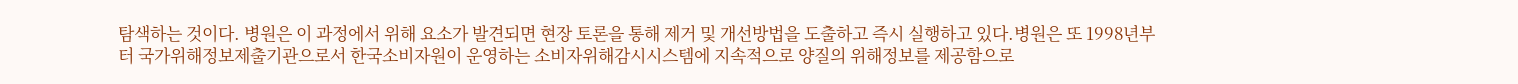탐색하는 것이다. 병원은 이 과정에서 위해 요소가 발견되면 현장 토론을 통해 제거 및 개선방법을 도출하고 즉시 실행하고 있다.병원은 또 1998년부터 국가위해정보제출기관으로서 한국소비자원이 운영하는 소비자위해감시시스템에 지속적으로 양질의 위해정보를 제공함으로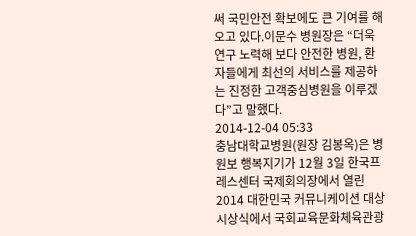써 국민안전 확보에도 큰 기여를 해오고 있다.이문수 병원장은 “더욱 연구 노력해 보다 안전한 병원, 환자들에게 최선의 서비스를 제공하는 진정한 고객중심병원을 이루겠다”고 말했다.
2014-12-04 05:33
충남대학교병원(원장 김봉옥)은 병원보 행복지기가 12월 3일 한국프레스센터 국제회의장에서 열린 2014 대한민국 커뮤니케이션 대상시상식에서 국회교육문화체육관광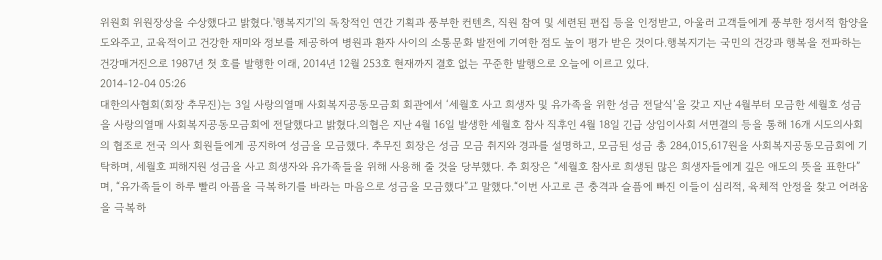위원회 위원장상을 수상했다고 밝혔다.'행복지기'의 독창적인 연간 기획과 풍부한 컨텐츠, 직원 참여 및 세련된 편집 등을 인정받고, 아울러 고객들에게 풍부한 정서적 함양을 도와주고, 교육적이고 건강한 재미와 정보를 제공하여 병원과 환자 사이의 소통문화 발전에 기여한 점도 높이 평가 받은 것이다.행복지기는 국민의 건강과 행복을 전파하는 건강매거진으로 1987년 첫 호를 발행한 이래, 2014년 12월 253호 현재까지 결호 없는 꾸준한 발행으로 오늘에 이르고 있다.
2014-12-04 05:26
대한의사협회(회장 추무진)는 3일 사랑의열매 사회복지공동모금회 회관에서 ‘세월호 사고 희생자 및 유가족을 위한 성금 전달식’을 갖고 지난 4월부터 모금한 세월호 성금을 사랑의열매 사회복지공동모금회에 전달했다고 밝혔다.의협은 지난 4월 16일 발생한 세월호 참사 직후인 4월 18일 긴급 상임이사회 서면결의 등을 통해 16개 시도의사회의 협조로 전국 의사 회원들에게 공지하여 성금을 모금했다. 추무진 회장은 성금 모금 취지와 경과를 설명하고, 모금된 성금 총 284,015,617원을 사회복지공동모금회에 기탁하며, 세월호 피해지원 성금을 사고 희생자와 유가족들을 위해 사용해 줄 것을 당부했다. 추 회장은 “세월호 참사로 희생된 많은 희생자들에게 깊은 애도의 뜻을 표한다”며, “유가족들이 하루 빨리 아픔을 극복하기를 바라는 마음으로 성금을 모금했다”고 말했다.“이번 사고로 큰 충격과 슬픔에 빠진 이들이 심리적, 육체적 안정을 찾고 어려움을 극복하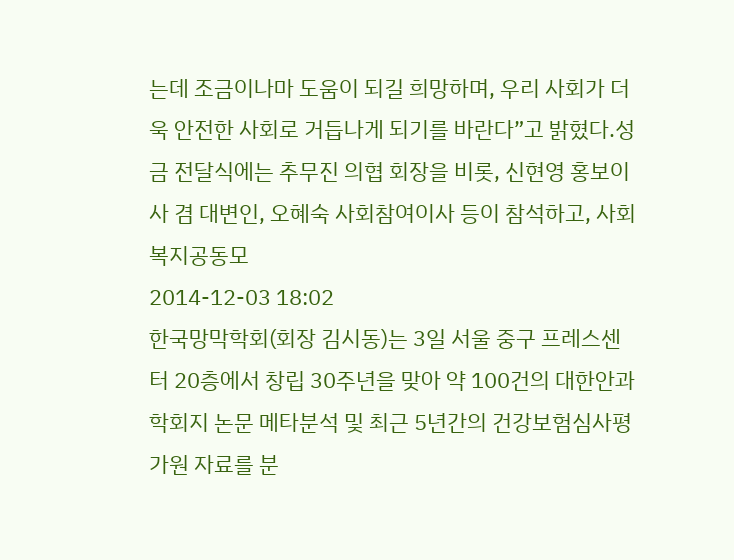는데 조금이나마 도움이 되길 희망하며, 우리 사회가 더욱 안전한 사회로 거듭나게 되기를 바란다”고 밝혔다.성금 전달식에는 추무진 의협 회장을 비롯, 신현영 홍보이사 겸 대변인, 오혜숙 사회참여이사 등이 참석하고, 사회복지공동모
2014-12-03 18:02
한국망막학회(회장 김시동)는 3일 서울 중구 프레스센터 20층에서 창립 30주년을 맞아 약 100건의 대한안과학회지 논문 메타분석 및 최근 5년간의 건강보험심사평가원 자료를 분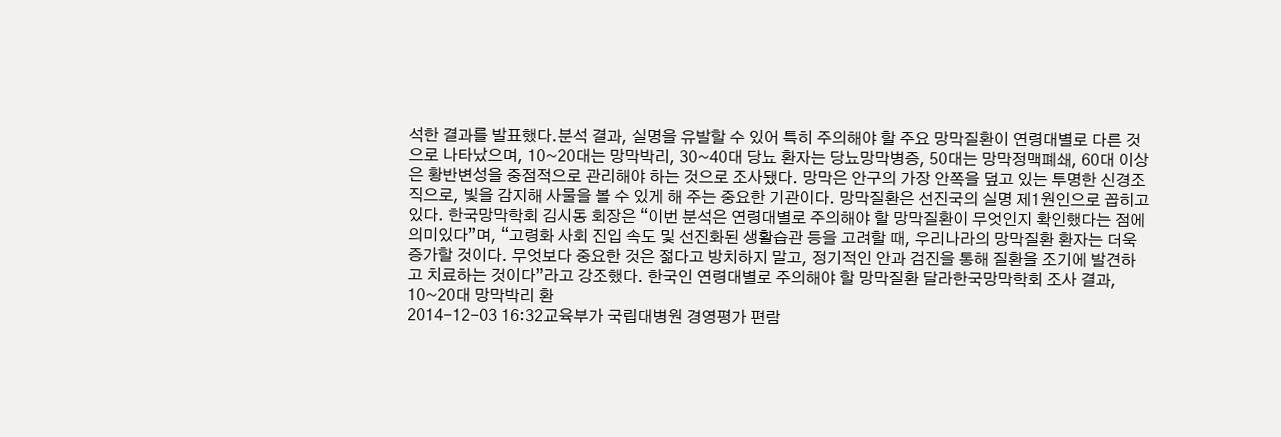석한 결과를 발표했다.분석 결과, 실명을 유발할 수 있어 특히 주의해야 할 주요 망막질환이 연령대별로 다른 것으로 나타났으며, 10~20대는 망막박리, 30~40대 당뇨 환자는 당뇨망막병증, 50대는 망막정맥폐쇄, 60대 이상은 황반변성을 중점적으로 관리해야 하는 것으로 조사됐다. 망막은 안구의 가장 안쪽을 덮고 있는 투명한 신경조직으로, 빛을 감지해 사물을 볼 수 있게 해 주는 중요한 기관이다. 망막질환은 선진국의 실명 제1원인으로 꼽히고 있다. 한국망막학회 김시동 회장은 “이번 분석은 연령대별로 주의해야 할 망막질환이 무엇인지 확인했다는 점에 의미있다”며, “고령화 사회 진입 속도 및 선진화된 생활습관 등을 고려할 때, 우리나라의 망막질환 환자는 더욱 증가할 것이다. 무엇보다 중요한 것은 젊다고 방치하지 말고, 정기적인 안과 검진을 통해 질환을 조기에 발견하고 치료하는 것이다”라고 강조했다. 한국인 연령대별로 주의해야 할 망막질환 달라한국망막학회 조사 결과, 10~20대 망막박리 환
2014-12-03 16:32교육부가 국립대병원 경영평가 편람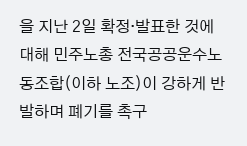을 지난 2일 확정·발표한 것에 대해 민주노총 전국공공운수노동조합(이하 노조)이 강하게 반발하며 폐기를 촉구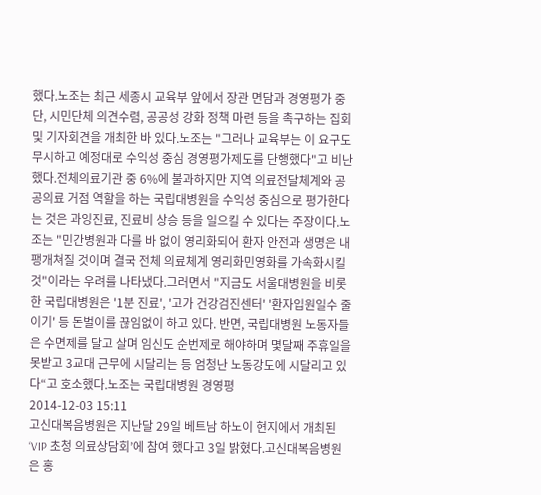했다.노조는 최근 세종시 교육부 앞에서 장관 면담과 경영평가 중단, 시민단체 의견수렴, 공공성 강화 정책 마련 등을 촉구하는 집회 및 기자회견을 개최한 바 있다.노조는 "그러나 교육부는 이 요구도 무시하고 예정대로 수익성 중심 경영평가제도를 단행했다"고 비난했다.전체의료기관 중 6%에 불과하지만 지역 의료전달체계와 공공의료 거점 역할을 하는 국립대병원을 수익성 중심으로 평가한다는 것은 과잉진료, 진료비 상승 등을 일으킬 수 있다는 주장이다.노조는 "민간병원과 다를 바 없이 영리화되어 환자 안전과 생명은 내팽개쳐질 것이며 결국 전체 의료체계 영리화민영화를 가속화시킬 것"이라는 우려를 나타냈다.그러면서 "지금도 서울대병원을 비롯한 국립대병원은 '1분 진료', '고가 건강검진센터' '환자입원일수 줄이기' 등 돈벌이를 끊임없이 하고 있다. 반면, 국립대병원 노동자들은 수면제를 달고 살며 임신도 순번제로 해야하며 몇달째 주휴일을 못받고 3교대 근무에 시달리는 등 엄청난 노동강도에 시달리고 있다“고 호소했다.노조는 국립대병원 경영평
2014-12-03 15:11
고신대복음병원은 지난달 29일 베트남 하노이 현지에서 개최된 ‘VIP 초청 의료상담회’에 참여 했다고 3일 밝혔다.고신대복음병원은 홍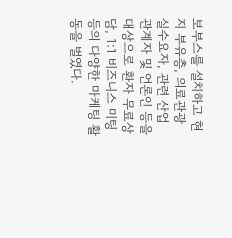보부스를 설치하고 현지 부유층, 의료관광 실수요자, 관련 산업 관계자 및 언론인 등을 대상으로 환자 무료상담, 1:1 비즈니스 미팅 등의 다양한 마케팅 활동을 벌였다.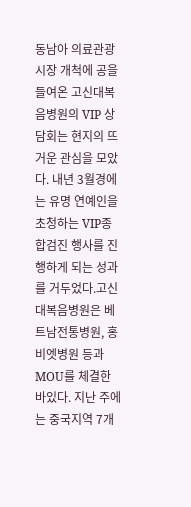동남아 의료관광시장 개척에 공을 들여온 고신대복음병원의 VIP 상담회는 현지의 뜨거운 관심을 모았다. 내년 3월경에는 유명 연예인을 초청하는 VIP종합검진 행사를 진행하게 되는 성과를 거두었다.고신대복음병원은 베트남전통병원, 홍비엣병원 등과 MOU를 체결한 바있다. 지난 주에는 중국지역 7개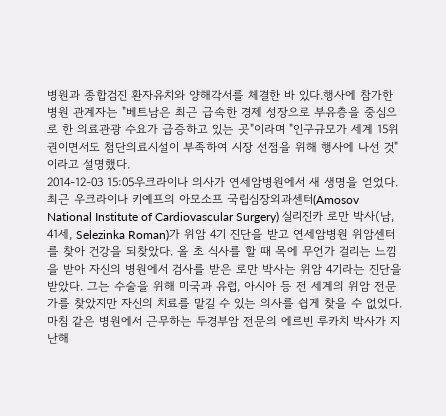병원과 종합검진 환자유치와 양해각서를 체결한 바 있다.행사에 참가한 병원 관계자는 "베트남은 최근 급속한 경제 성장으로 부유층을 중심으로 한 의료관광 수요가 급증하고 있는 곳"이라며 "인구규모가 세계 15위권이면서도 첨단의료시설이 부족하여 시장 선점을 위해 행사에 나선 것"이라고 설명했다.
2014-12-03 15:05우크라이나 의사가 연세암병원에서 새 생명을 얻었다.최근 우크라이나 키예프의 아모소프 국립심장외과센터(Amosov National Institute of Cardiovascular Surgery) 실리진카 로만 박사(남, 41세, Selezinka Roman)가 위암 4기 진단을 받고 연세암병원 위암센터를 찾아 건강을 되찾았다. 올 초 식사를 할 때 목에 무언가 걸리는 느낌을 받아 자신의 병원에서 검사를 받은 로만 박사는 위암 4기라는 진단을 받았다. 그는 수술을 위해 미국과 유럽, 아시아 등 전 세계의 위암 전문가를 찾았지만 자신의 치료를 맡길 수 있는 의사를 쉽게 찾을 수 없었다.마침 같은 병원에서 근무하는 두경부암 전문의 에르빈 루카치 박사가 지난해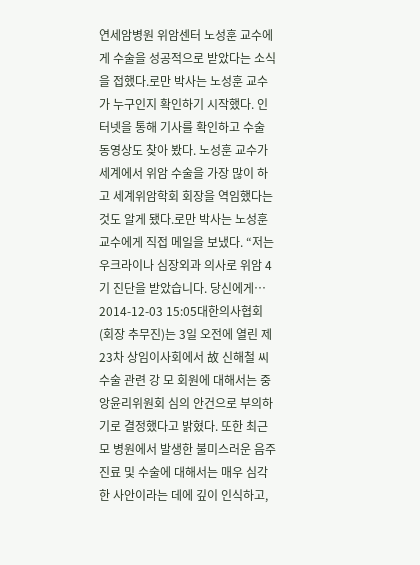연세암병원 위암센터 노성훈 교수에게 수술을 성공적으로 받았다는 소식을 접했다.로만 박사는 노성훈 교수가 누구인지 확인하기 시작했다. 인터넷을 통해 기사를 확인하고 수술 동영상도 찾아 봤다. 노성훈 교수가 세계에서 위암 수술을 가장 많이 하고 세계위암학회 회장을 역임했다는 것도 알게 됐다.로만 박사는 노성훈 교수에게 직접 메일을 보냈다. “저는 우크라이나 심장외과 의사로 위암 4기 진단을 받았습니다. 당신에게…
2014-12-03 15:05대한의사협회(회장 추무진)는 3일 오전에 열린 제23차 상임이사회에서 故 신해철 씨 수술 관련 강 모 회원에 대해서는 중앙윤리위원회 심의 안건으로 부의하기로 결정했다고 밝혔다. 또한 최근 모 병원에서 발생한 불미스러운 음주진료 및 수술에 대해서는 매우 심각한 사안이라는 데에 깊이 인식하고,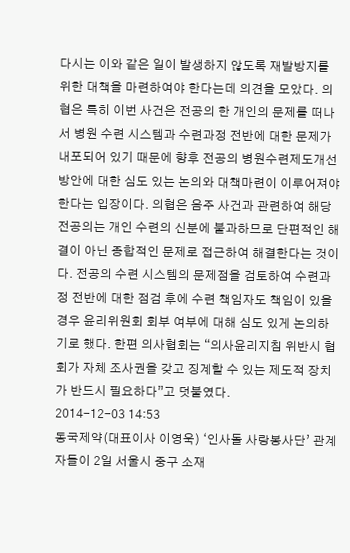다시는 이와 같은 일이 발생하지 않도록 재발방지를 위한 대책을 마련하여야 한다는데 의견을 모았다. 의협은 특히 이번 사건은 전공의 한 개인의 문제를 떠나서 병원 수련 시스템과 수련과정 전반에 대한 문제가 내포되어 있기 때문에 향후 전공의 병원수련제도개선방안에 대한 심도 있는 논의와 대책마련이 이루어져야 한다는 입장이다. 의협은 음주 사건과 관련하여 해당 전공의는 개인 수련의 신분에 불과하므로 단편적인 해결이 아닌 종합적인 문제로 접근하여 해결한다는 것이다. 전공의 수련 시스템의 문제점을 검토하여 수련과정 전반에 대한 점검 후에 수련 책임자도 책임이 있을 경우 윤리위원회 회부 여부에 대해 심도 있게 논의하기로 했다. 한편 의사협회는 “의사윤리지침 위반시 협회가 자체 조사권을 갖고 징계할 수 있는 제도적 장치가 반드시 필요하다”고 덧붙였다.
2014-12-03 14:53
동국제약(대표이사 이영욱) ‘인사돌 사랑봉사단’ 관계자들이 2일 서울시 중구 소재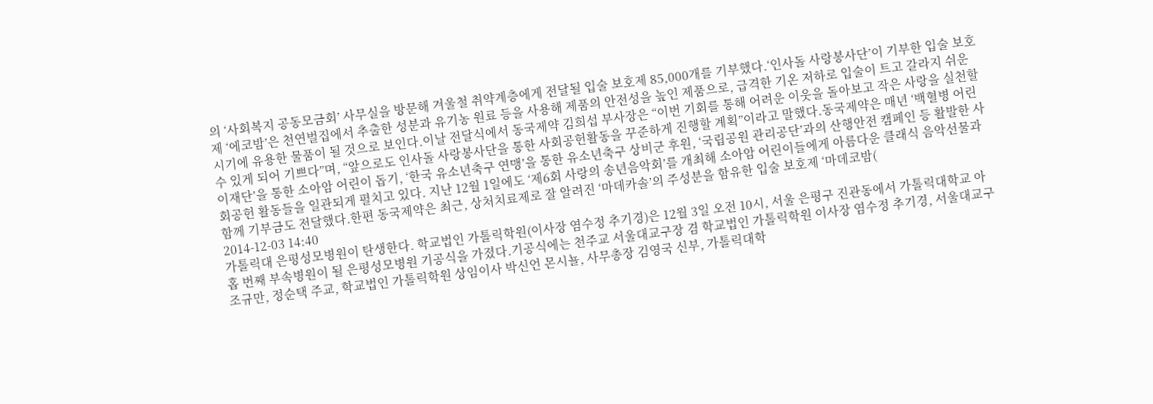의 ‘사회복지 공동모금회’ 사무실을 방문해 겨울철 취약계층에게 전달될 입술 보호제 85,000개를 기부했다.‘인사돌 사랑봉사단’이 기부한 입술 보호제 ‘에코밤’은 천연벌집에서 추출한 성분과 유기농 원료 등을 사용해 제품의 안전성을 높인 제품으로, 급격한 기온 저하로 입술이 트고 갈라지 쉬운 시기에 유용한 물품이 될 것으로 보인다.이날 전달식에서 동국제약 김희섭 부사장은 “이번 기회를 통해 어려운 이웃을 돌아보고 작은 사랑을 실천할 수 있게 되어 기쁘다”며, “앞으로도 인사돌 사랑봉사단을 통한 사회공헌활동을 꾸준하게 진행할 계획”이라고 말했다.동국제약은 매년 ‘백혈병 어린이재단’을 통한 소아암 어린이 돕기, ‘한국 유소년축구 연맹’을 통한 유소년축구 상비군 후원, ‘국립공원 관리공단’과의 산행안전 캠페인 등 활발한 사회공헌 활동들을 일관되게 펼치고 있다. 지난 12월 1일에도 ‘제6회 사랑의 송년음악회’를 개최해 소아암 어린이들에게 아름다운 클래식 음악선물과 함께 기부금도 전달했다.한편 동국제약은 최근, 상처치료제로 잘 알려진 ‘마데카솔’의 주성분을 함유한 입술 보호제 ‘마데코밤(
2014-12-03 14:40
가톨릭대 은평성모병원이 탄생한다. 학교법인 가톨릭학원(이사장 염수정 추기경)은 12월 3일 오전 10시, 서울 은평구 진관동에서 가톨릭대학교 아홉 번째 부속병원이 될 은평성모병원 기공식을 가졌다.기공식에는 천주교 서울대교구장 겸 학교법인 가톨릭학원 이사장 염수정 추기경, 서울대교구 조규만, 정순택 주교, 학교법인 가톨릭학원 상임이사 박신언 몬시뇰, 사무총장 김영국 신부, 가톨릭대학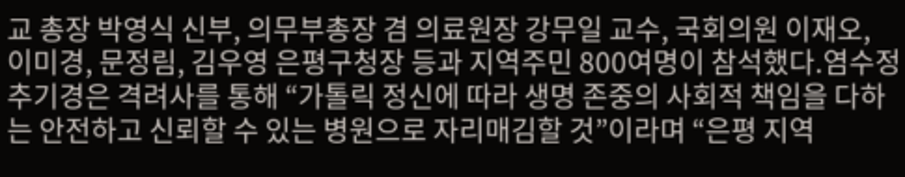교 총장 박영식 신부, 의무부총장 겸 의료원장 강무일 교수, 국회의원 이재오, 이미경, 문정림, 김우영 은평구청장 등과 지역주민 800여명이 참석했다.염수정 추기경은 격려사를 통해 “가톨릭 정신에 따라 생명 존중의 사회적 책임을 다하는 안전하고 신뢰할 수 있는 병원으로 자리매김할 것”이라며 “은평 지역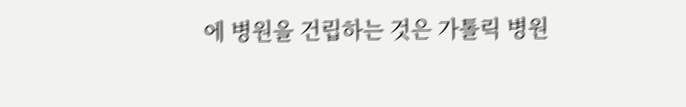에 병원을 건립하는 것은 가톨릭 병원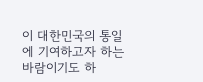이 대한민국의 통일에 기여하고자 하는 바람이기도 하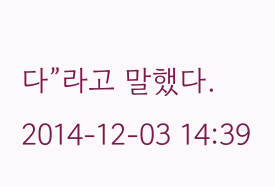다”라고 말했다.
2014-12-03 14:39